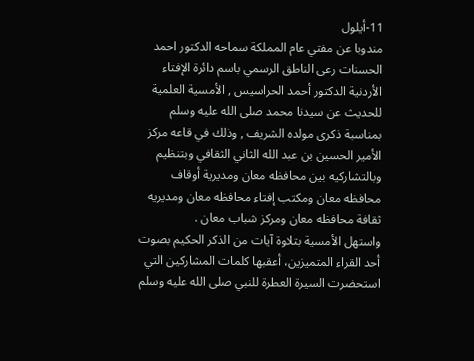11-أيلول
مندوبا عن مفتي عام المملكة سماحه الدكتور احمد الحسنات رعى الناطق الرسمي باسم دائرة الإفتاء الأردنية الدكتور أحمد الحراسيس , الأمسية العلمية للحديث عن سيدنا محمد صلى الله عليه وسلم بمناسبة ذكرى مولده الشريف , وذلك في قاعه مركز الأمير الحسين بن عبد الله الثاني الثقافي وبتنظيم وبالتشاركيه بين محافظه معان ومديرية أوقاف محافظه معان ومكتب إفتاء محافظه معان ومديريه ثقافة محافظه معان ومركز شباب معان .
واستهل الأمسية بتلاوة آيات من الذكر الحكيم بصوت أحد القراء المتميزين، أعقبها كلمات المشاركين التي استحضرت السيرة العطرة للنبي صلى الله عليه وسلم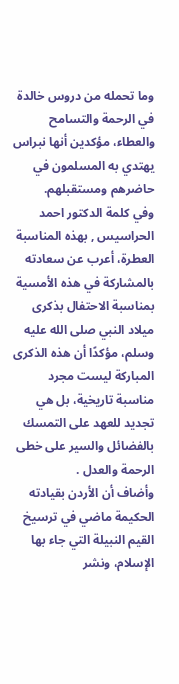وما تحمله من دروس خالدة في الرحمة والتسامح والعطاء، مؤكدين أنها نبراس يهتدي به المسلمون في حاضرهم ومستقبلهم.
وفي كلمة الدكتور احمد الحراسيس , بهذه المناسبة العطرة، أعرب عن سعادته بالمشاركة في هذه الأمسية بمناسبة الاحتفال بذكرى ميلاد النبي صلى الله عليه وسلم، مؤكدًا أن هذه الذكرى المباركة ليست مجرد مناسبة تاريخية، بل هي تجديد للعهد على التمسك بالفضائل والسير على خطى الرحمة والعدل .
وأضاف أن الأردن بقيادته الحكيمة ماضي في ترسيخ القيم النبيلة التي جاء بها الإسلام، ونشر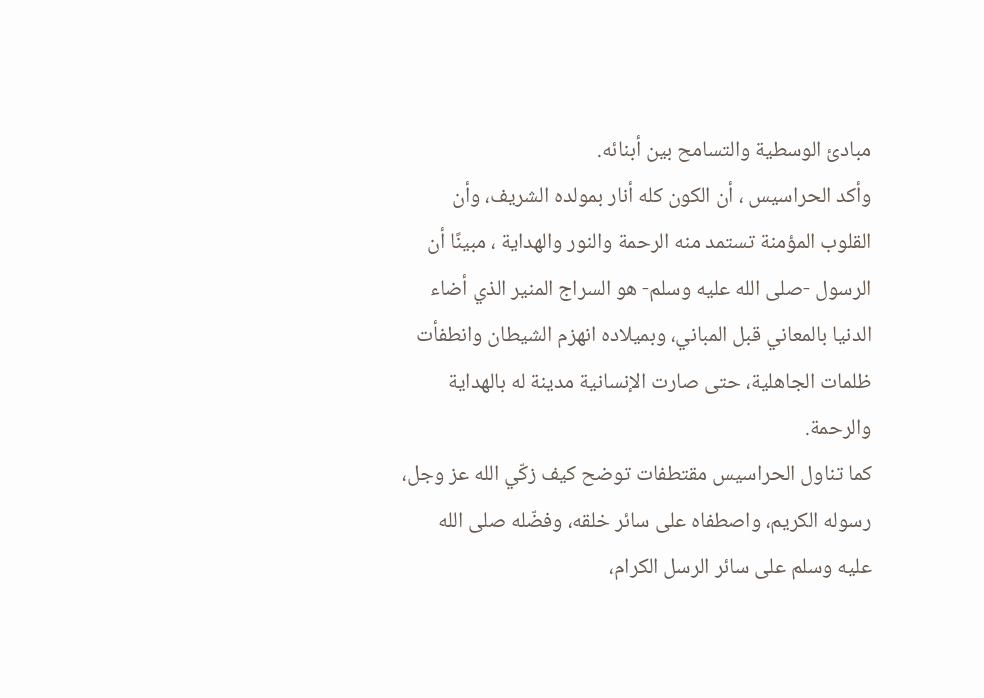مبادئ الوسطية والتسامح بين أبنائه.
وأكد الحراسيس ، أن الكون كله أنار بمولده الشريف، وأن القلوب المؤمنة تستمد منه الرحمة والنور والهداية ، مبينًا أن الرسول -صلى الله عليه وسلم- هو السراج المنير الذي أضاء الدنيا بالمعاني قبل المباني، وبميلاده انهزم الشيطان وانطفأت ظلمات الجاهلية، حتى صارت الإنسانية مدينة له بالهداية والرحمة.
كما تناول الحراسيس مقتطفات توضح كيف زكّي الله عز وجل، رسوله الكريم، واصطفاه على سائر خلقه، وفضّله صلى الله عليه وسلم على سائر الرسل الكرام،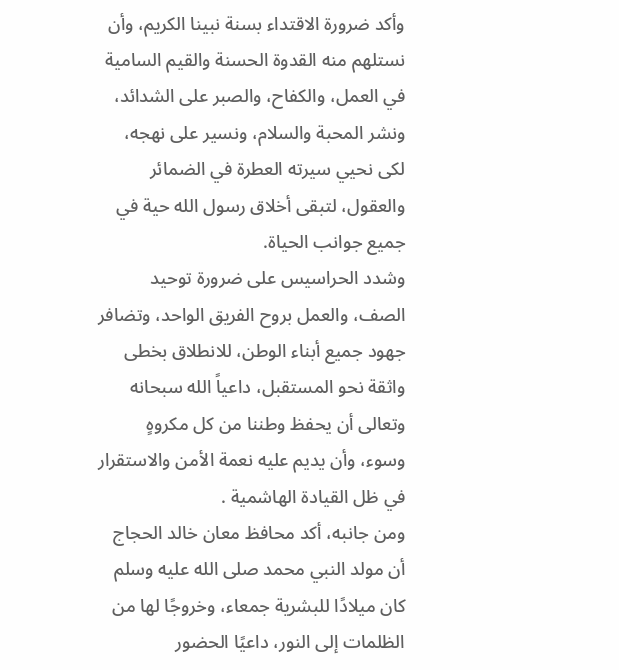وأكد ضرورة الاقتداء بسنة نبينا الكريم، وأن نستلهم منه القدوة الحسنة والقيم السامية في العمل، والكفاح، والصبر على الشدائد، ونشر المحبة والسلام، ونسير على نهجه، لكى نحيي سيرته العطرة في الضمائر والعقول، لتبقى أخلاق رسول الله حية في جميع جوانب الحياة.
وشدد الحراسيس على ضرورة توحيد الصف، والعمل بروح الفريق الواحد، وتضافر جهود جميع أبناء الوطن، للانطلاق بخطى واثقة نحو المستقبل، داعياً الله سبحانه وتعالى أن يحفظ وطننا من كل مكروهٍ وسوء، وأن يديم عليه نعمة الأمن والاستقرار في ظل القيادة الهاشمية .
ومن جانبه، أكد محافظ معان خالد الحجاج أن مولد النبي محمد صلى الله عليه وسلم كان ميلادًا للبشرية جمعاء، وخروجًا لها من الظلمات إلى النور، داعيًا الحضور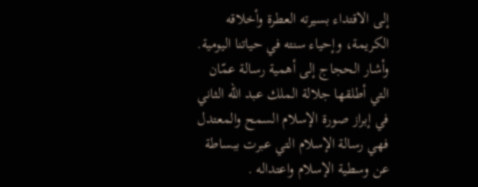إلى الاقتداء بسيرته العطرة وأخلاقه الكريمة، وإحياء سنته في حياتنا اليومية.
وأشار الحجاج إلى أهمية رسالة عمّان التي أطلقها جلالة الملك عبد الله الثاني في إبراز صورة الإسلام السمح والمعتدل فهي رسالة الإسلام التي عبرت ببساطة عن وسطية الإسلام واعتداله .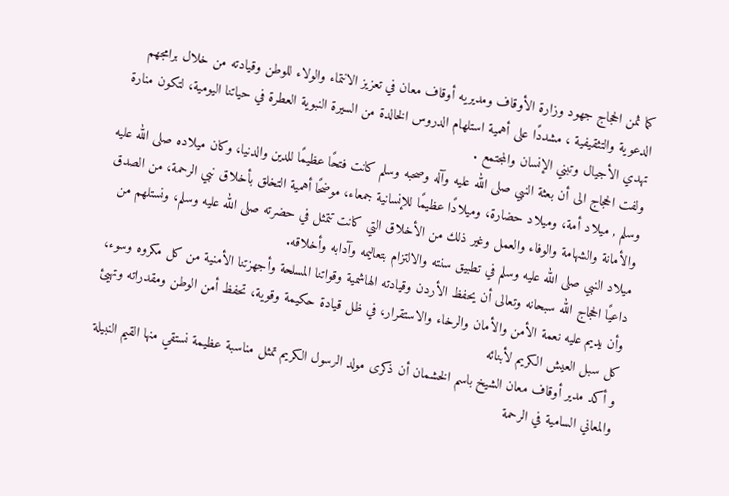كما ثمن الحجاج جهود وزارة الأوقاف ومديريه أوقاف معان في تعزيز الانتماء والولاء للوطن وقيادته من خلال برامجهم الدعوية والتثقيفية ، مشددًا على أهمية استلهام الدروس الخالدة من السيرة النبوية العطرة في حياتنا اليومية، لتكون منارة تهدي الأجيال وتبني الإنسان والمجتمع .
ولفت الحجاج الى أن بعثة النبي صلى الله عليه وآله وصحبه وسلم كانت فتحًا عظيمًا للدين والدنيا، وكان ميلاده صلى الله عليه وسلم , ميلاد أمة، وميلاد حضارة، وميلادًا عظيمًا للإنسانية جمعاء، موضحًا أهمية التخلق بأخلاق نبي الرحمة، من الصدق والأمانة والشهامة والوفاء والعمل وغير ذلك من الأخلاق التي كانت تتمثل في حضرته صلى الله عليه وسلم، ونستلهم من ميلاد النبي صلى الله عليه وسلم في تطبيق سنته والالتزام بتعاليمه وآدابه وأخلاقه.
داعيًا الحجاج الله سبحانه وتعالى أن يحفظ الأردن وقيادته الهاشمية وقواتنا المسلحة وأجهزتنا الأمنية من كل مكروه وسوء، وأن يديم عليه نعمة الأمن والأمان والرخاء والاستقرار، في ظل قيادة حكيمة وقوية، تحفظ أمن الوطن ومقدراته وتهيئ كل سبل العيش الكريم لأبنائه
و أكد مدير أوقاف معان الشيخ باسم الخشمان أن ذكرى مولد الرسول الكريم تمثل مناسبة عظيمة نستقي منها القيم النبيلة والمعاني السامية في الرحمة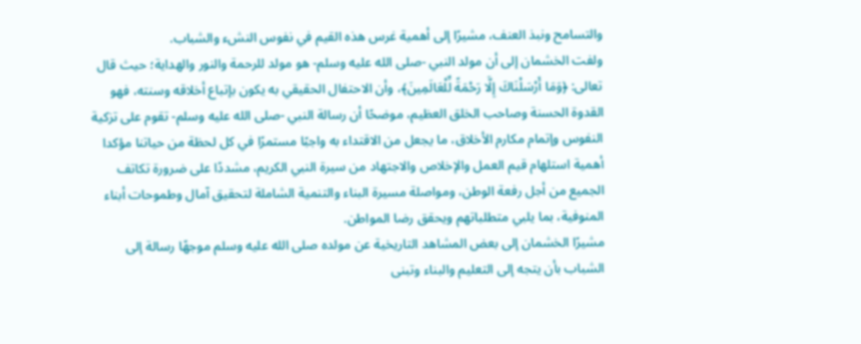والتسامح ونبذ العنف، مشيرًا إلى أهمية غرس هذه القيم في نفوس النشء والشباب.
ولفت الخشمان إلى أن مولد النبي -صلى الله عليه وسلم- هو مولد للرحمة والنور والهداية؛ حيث قال تعالى: ﴿وَمَا أَرْسَلْنَاكَ إِلَّا رَحْمَةً لِّلْعَالَمِينَ﴾، وأن الاحتفال الحقيقي به يكون بإتباع أخلاقه وسنته، فهو القدوة الحسنة وصاحب الخلق العظيم، موضحًا أن رسالة النبي -صلى الله عليه وسلم- تقوم على تزكية النفوس وإتمام مكارم الأخلاق، ما يجعل من الاقتداء به واجبًا مستمرًا في كل لحظة من حياتنا مؤكدا أهمية استلهام قيم العمل والإخلاص والاجتهاد من سيرة النبي الكريم، مشددًا على ضرورة تكاتف الجميع من أجل رفعة الوطن، ومواصلة مسيرة البناء والتنمية الشاملة لتحقيق آمال وطموحات أبناء المنوفية، بما يلبي متطلباتهم ويحقق رضا المواطن.
مشيرًا الخشمان إلى بعض المشاهد التاريخية عن مولده صلى الله عليه وسلم موجهًا رسالة إلى الشباب بأن يتجه إلى التعليم والبناء وتبنى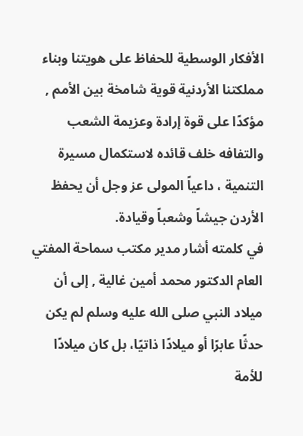الأفكار الوسطية للحفاظ على هويتنا وبناء مملكتنا الأردنية قوية شامخة بين الأمم , مؤكدًا على قوة إرادة وعزيمة الشعب والتفافه خلف قائده لاستكمال مسيرة التنمية ، داعياً المولى عز وجل أن يحفظ الأردن جيشاً وشعباً وقيادة.
في كلمته أشار مدير مكتب سماحة المفتي العام الدكتور محمد أمين غالية , إلى أن ميلاد النبي صلى الله عليه وسلم لم يكن حدثًا عابرًا أو ميلادًا ذاتيًا، بل كان ميلادًا للأمة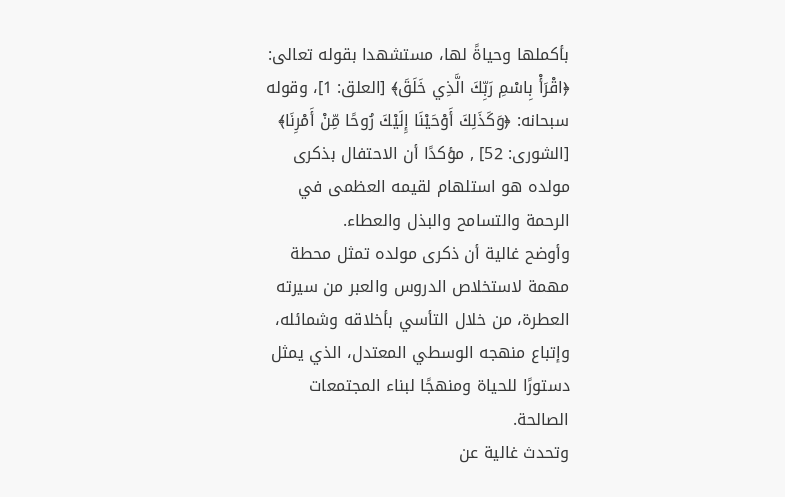بأكملها وحياةً لها، مستشهدا بقوله تعالى: ﴿اقْرَأْ بِاسْمِ رَبِّكَ الَّذِي خَلَقَ﴾ [العلق: 1]، وقوله سبحانه: ﴿وَكَذَلِكَ أَوْحَيْنَا إِلَيْكَ رُوحًا مِّنْ أَمْرِنَا﴾ [الشورى: 52] , مؤكدًا أن الاحتفال بذكرى مولده هو استلهام لقيمه العظمى في الرحمة والتسامح والبذل والعطاء.
وأوضح غالية أن ذكرى مولده تمثل محطة مهمة لاستخلاص الدروس والعبر من سيرته العطرة، من خلال التأسي بأخلاقه وشمائله، وإتباع منهجه الوسطي المعتدل، الذي يمثل دستورًا للحياة ومنهجًا لبناء المجتمعات الصالحة.
وتحدث غالية عن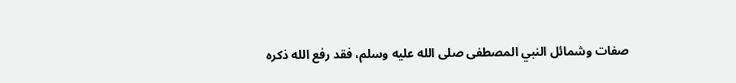صفات وشمائل النبي المصطفى صلى الله عليه وسلم، فقد رفع الله ذكره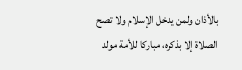بالأذان ولمن يدخل الإسلام ولا تصح الصلاة إلا بذكره، مباركا للأمة مولد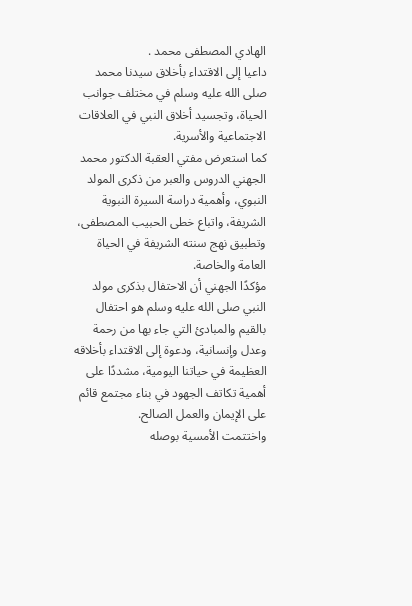الهادي المصطفى محمد .
داعيا إلى الاقتداء بأخلاق سيدنا محمد صلى الله عليه وسلم في مختلف جوانب الحياة، وتجسيد أخلاق النبي في العلاقات الاجتماعية والأسرية.
كما استعرض مفتي العقبة الدكتور محمد الجهني الدروس والعبر من ذكرى المولد النبوي، وأهمية دراسة السيرة النبوية الشريفة، واتباع خطى الحبيب المصطفى، وتطبيق نهج سنته الشريفة في الحياة العامة والخاصة.
مؤكدًا الجهني أن الاحتفال بذكرى مولد النبي صلى الله عليه وسلم هو احتفال بالقيم والمبادئ التي جاء بها من رحمة وعدل وإنسانية، ودعوة إلى الاقتداء بأخلاقه العظيمة في حياتنا اليومية، مشددًا على أهمية تكاتف الجهود في بناء مجتمع قائم على الإيمان والعمل الصالح.
واختتمت الأمسية بوصله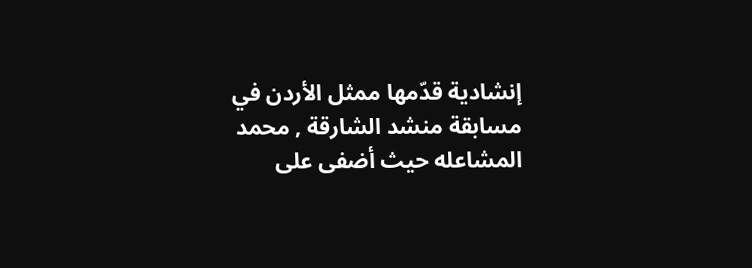إنشادية قدّمها ممثل الأردن في مسابقة منشد الشارقة , محمد المشاعله حيث أضفى على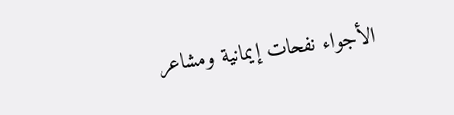الأجواء نفحات إيمانية ومشاعر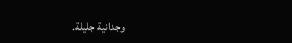وجدانية جليلة.